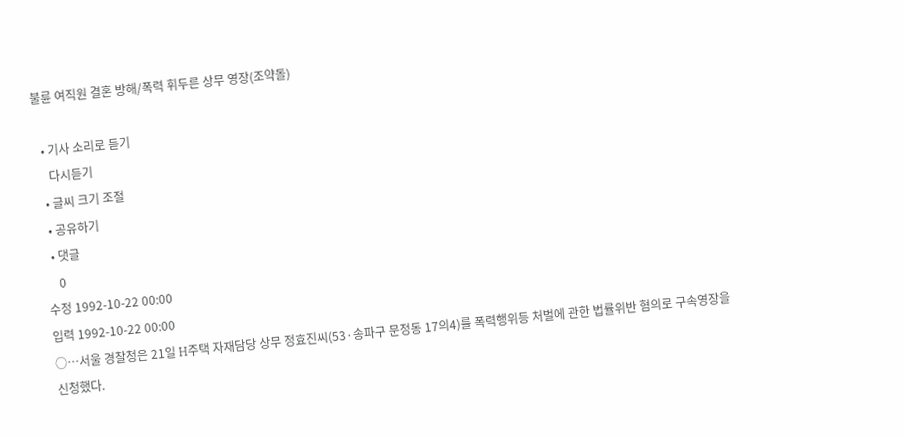불륜 여직원 결혼 방해/폭력 휘두른 상무 영장(조약돌)

  • 기사 소리로 듣기
    다시듣기
  • 글씨 크기 조절
  • 공유하기
  • 댓글
    0
수정 1992-10-22 00:00
입력 1992-10-22 00:00
○…서울 경찰청은 21일 H주택 자재담당 상무 정효진씨(53·송파구 문정동 17의4)를 폭력행위등 처벌에 관한 법률위반 혐의로 구속영장을 신청했다.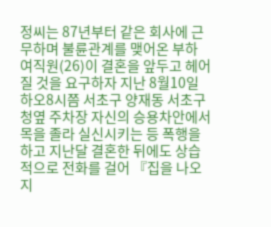정씨는 87년부터 같은 회사에 근무하며 불륜관계를 맺어온 부하 여직원(26)이 결혼을 앞두고 헤어질 것을 요구하자 지난 8월10일 하오8시쯤 서초구 양재동 서초구청옆 주차장 자신의 승용차안에서 목을 졸라 실신시키는 등 폭행을 하고 지난달 결혼한 뒤에도 상습적으로 전화를 걸어 『집을 나오지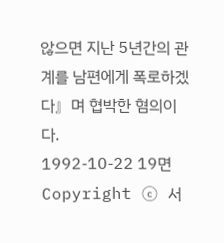않으면 지난 5년간의 관계를 남편에게 폭로하겠다』며 협박한 혐의이다.
1992-10-22 19면
Copyright ⓒ 서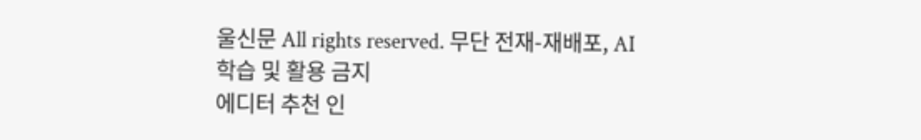울신문 All rights reserved. 무단 전재-재배포, AI 학습 및 활용 금지
에디터 추천 인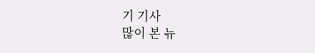기 기사
많이 본 뉴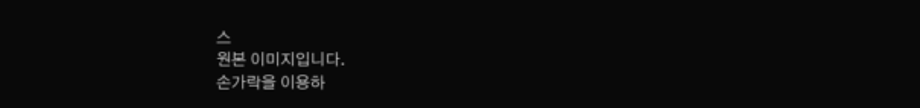스
원본 이미지입니다.
손가락을 이용하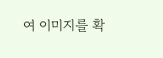여 이미지를 확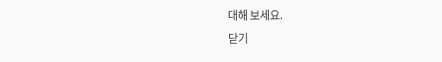대해 보세요.
닫기